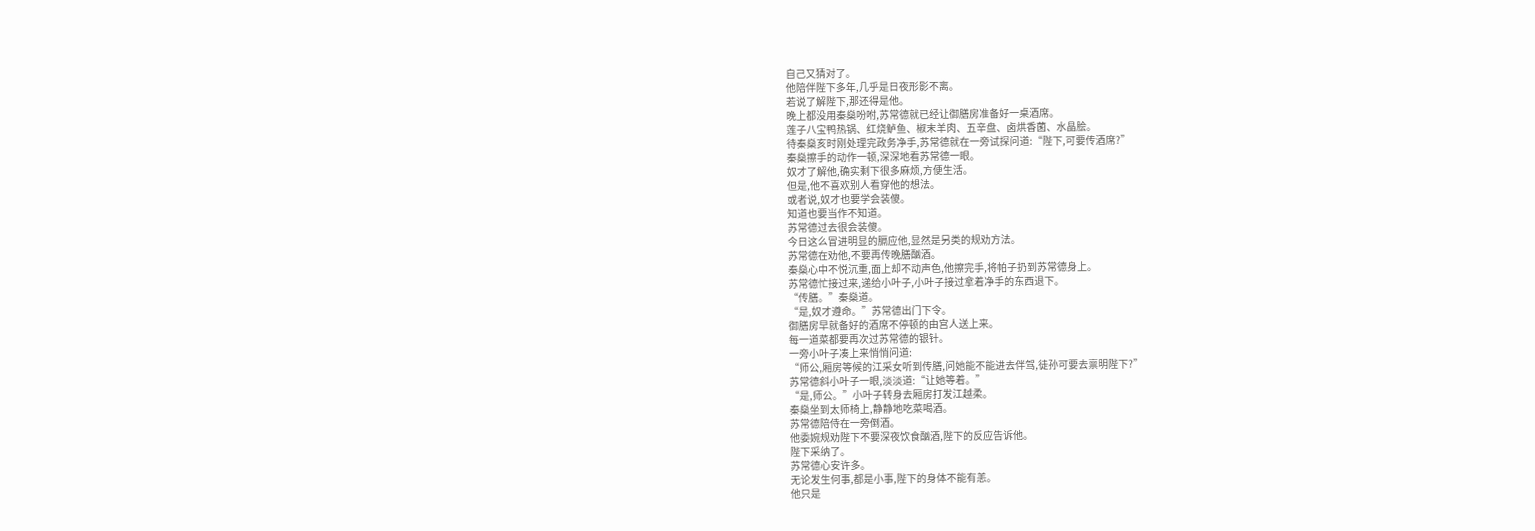自己又猜对了。
他陪伴陛下多年,几乎是日夜形影不离。
若说了解陛下,那还得是他。
晚上都没用秦燊吩咐,苏常德就已经让御膳房准备好一桌酒席。
莲子八宝鸭热锅、红烧鲈鱼、椒末羊肉、五辛盘、卤烘香菌、水晶脍。
待秦燊亥时刚处理完政务净手,苏常德就在一旁试探问道:“陛下,可要传酒席?”
秦燊擦手的动作一顿,深深地看苏常德一眼。
奴才了解他,确实剩下很多麻烦,方便生活。
但是,他不喜欢别人看穿他的想法。
或者说,奴才也要学会装傻。
知道也要当作不知道。
苏常德过去很会装傻。
今日这么冒进明显的膈应他,显然是另类的规劝方法。
苏常德在劝他,不要再传晚膳酗酒。
秦燊心中不悦沉重,面上却不动声色,他擦完手,将帕子扔到苏常德身上。
苏常德忙接过来,递给小叶子,小叶子接过拿着净手的东西退下。
“传膳。”秦燊道。
“是,奴才遵命。”苏常德出门下令。
御膳房早就备好的酒席不停顿的由宫人送上来。
每一道菜都要再次过苏常德的银针。
一旁小叶子凑上来悄悄问道:
“师公,厢房等候的江采女听到传膳,问她能不能进去伴驾,徒孙可要去禀明陛下?”
苏常德斜小叶子一眼,淡淡道:“让她等着。”
“是,师公。”小叶子转身去厢房打发江越柔。
秦燊坐到太师椅上,静静地吃菜喝酒。
苏常德陪侍在一旁倒酒。
他委婉规劝陛下不要深夜饮食酗酒,陛下的反应告诉他。
陛下采纳了。
苏常德心安许多。
无论发生何事,都是小事,陛下的身体不能有恙。
他只是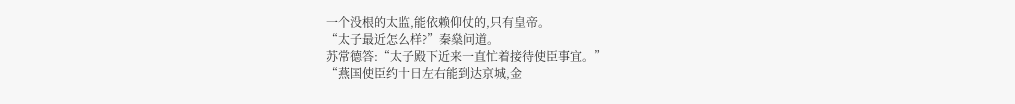一个没根的太监,能依赖仰仗的,只有皇帝。
“太子最近怎么样?”秦燊问道。
苏常德答:“太子殿下近来一直忙着接待使臣事宜。”
“燕国使臣约十日左右能到达京城,金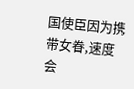国使臣因为携带女眷,速度会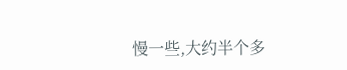慢一些,大约半个多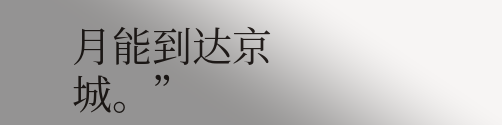月能到达京城。”